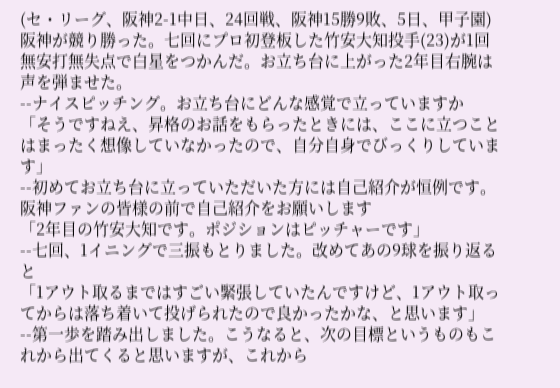(セ・リーグ、阪神2-1中日、24回戦、阪神15勝9敗、5日、甲子園)阪神が競り勝った。七回にプロ初登板した竹安大知投手(23)が1回無安打無失点で白星をつかんだ。お立ち台に上がった2年目右腕は声を弾ませた。
--ナイスピッチング。お立ち台にどんな感覚で立っていますか
「そうですねえ、昇格のお話をもらったときには、ここに立つことはまったく想像していなかったので、自分自身でびっくりしています」
--初めてお立ち台に立っていただいた方には自己紹介が恒例です。阪神ファンの皆様の前で自己紹介をお願いします
「2年目の竹安大知です。ポジションはピッチャーです」
--七回、1イニングで三振もとりました。改めてあの9球を振り返ると
「1アウト取るまではすごい緊張していたんですけど、1アウト取ってからは落ち着いて投げられたので良かったかな、と思います」
--第一歩を踏み出しました。こうなると、次の目標というものもこれから出てくると思いますが、これから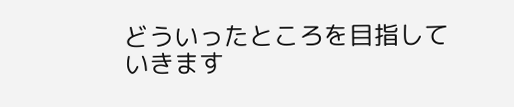どういったところを目指していきます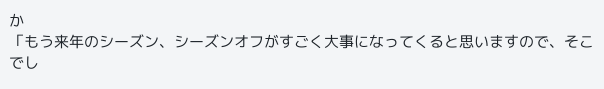か
「もう来年のシーズン、シーズンオフがすごく大事になってくると思いますので、そこでし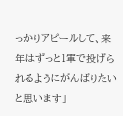っかりアピールして、来年はずっと1軍で投げられるようにがんばりたいと思います」